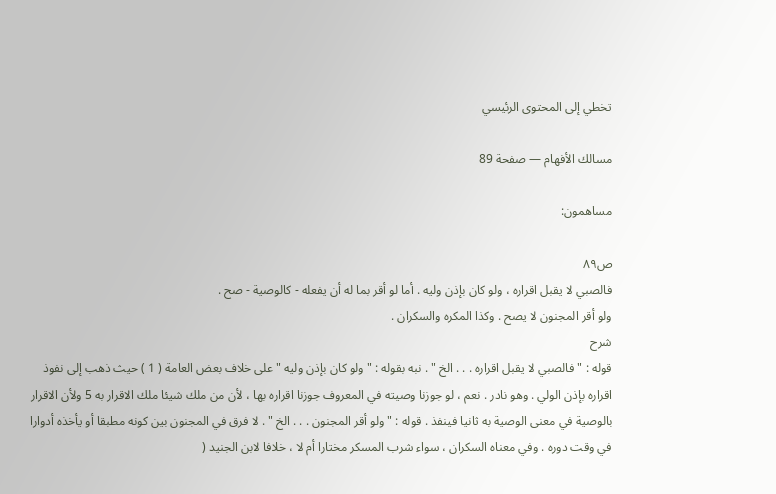تخطي إلى المحتوى الرئيسي

مسالك الأفهام — صفحة 89

مساهمون:

ص٨٩
فالصبي لا يقبل اقراره ، ولو كان بإذن وليه . أما لو أقر بما له أن يفعله - كالوصية - صح .
ولو أقر المجنون لا يصح . وكذا المكره والسكران .
شرح
قوله : " فالصبي لا يقبل اقراره . . . الخ " . نبه بقوله : " ولو كان بإذن وليه " على خلاف بعض العامة ( 1 ) حيث ذهب إلى نفوذ اقراره بإذن الولي . وهو نادر . نعم ، لو جوزنا وصيته في المعروف جوزنا اقراره بها ، لأن من ملك شيئا ملك الاقرار به 5 ولأن الاقرار بالوصية في معنى الوصية به ثانيا فينفذ . قوله : " ولو أقر المجنون . . . الخ " . لا فرق في المجنون بين كونه مطبقا أو يأخذه أدوارا في وقت دوره . وفي معناه السكران ، سواء شرب المسكر مختارا أم لا ، خلافا لابن الجنيد (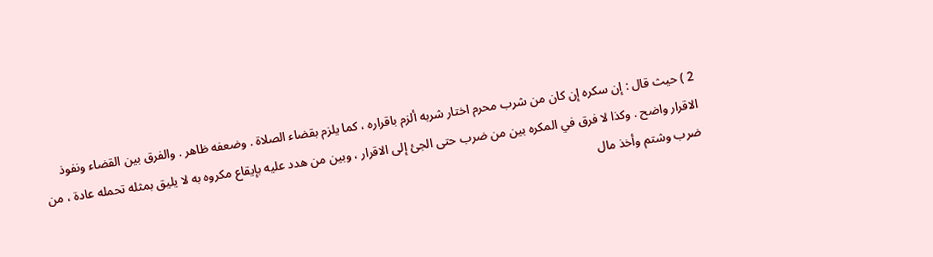2 ) حيث قال : إن سكره إن كان من شرب محرم اختار شربه ألزم باقراره ، كما يلزم بقضاء الصلاة . وضعفه ظاهر . والفرق بين القضاء ونفوذ الاقرار واضح . وكذا لا فرق في المكره بين من ضرب حتى الجئ إلى الاقرار ، وبين من هدد عليه بإيقاع مكروه به لا يليق بمثله تحمله عادة ، من ضرب وشتم وأخذ مال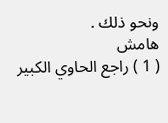ونحو ذلك .
هامش
( 1 ) راجع الحاوي الكبير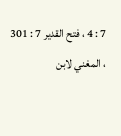7 : 4 ، فتح القدير 7 : 301 ، المغني لابن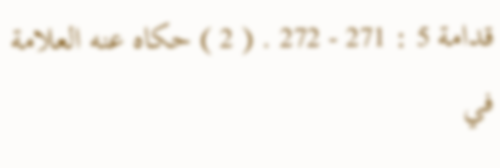قدامة 5 : 271 - 272 . ( 2 ) حكاه عنه العلامة في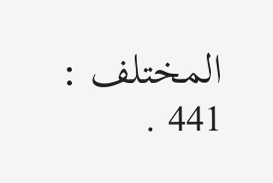المختلف : 441 .